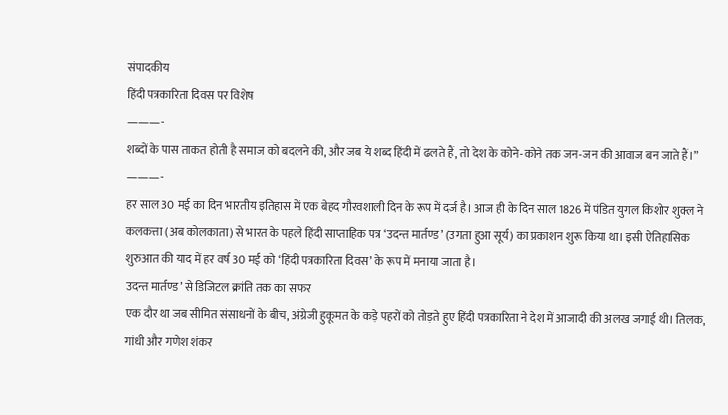संपादकीय
हिंदी पत्रकारिता दिवस पर विशेष
———-
शब्दों के पास ताकत होती है समाज को बदलने की, और जब ये शब्द हिंदी में ढलते हैं, तो देश के कोने-कोने तक जन-जन की आवाज बन जाते हैं।”
———-
हर साल 30 मई का दिन भारतीय इतिहास में एक बेहद गौरवशाली दिन के रूप में दर्ज है। आज ही के दिन साल 1826 में पंडित युगल किशोर शुक्ल ने कलकत्ता (अब कोलकाता) से भारत के पहले हिंदी साप्ताहिक पत्र ‘उदन्त मार्तण्ड’ (उगता हुआ सूर्य) का प्रकाशन शुरू किया था। इसी ऐतिहासिक शुरुआत की याद में हर वर्ष 30 मई को ‘हिंदी पत्रकारिता दिवस’ के रूप में मनाया जाता है।
उदन्त मार्तण्ड’ से डिजिटल क्रांति तक का सफर
एक दौर था जब सीमित संसाधनों के बीच, अंग्रेजी हुकूमत के कड़े पहरों को तोड़ते हुए हिंदी पत्रकारिता ने देश में आजादी की अलख जगाई थी। तिलक, गांधी और गणेश शंकर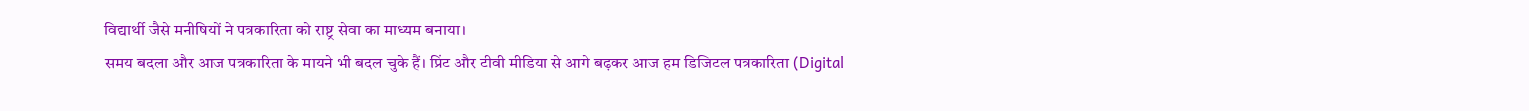विद्यार्थी जैसे मनीषियों ने पत्रकारिता को राष्ट्र सेवा का माध्यम बनाया।
समय बदला और आज पत्रकारिता के मायने भी बदल चुके हैं। प्रिंट और टीवी मीडिया से आगे बढ़कर आज हम डिजिटल पत्रकारिता (Digital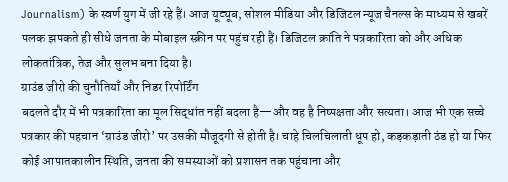Journalism) के स्वर्ण युग में जी रहे हैं। आज यूट्यूब, सोशल मीडिया और डिजिटल न्यूज चैनल्स के माध्यम से खबरें पलक झपकते ही सीधे जनता के मोबाइल स्क्रीन पर पहुंच रही हैं। डिजिटल क्रांति ने पत्रकारिता को और अधिक लोकतांत्रिक, तेज और सुलभ बना दिया है।
ग्राउंड जीरो की चुनौतियाँ और निडर रिपोर्टिंग
बदलते दौर में भी पत्रकारिता का मूल सिद्धांत नहीं बदला है—और वह है निष्पक्षता और सत्यता। आज भी एक सच्चे पत्रकार की पहचान ‘ग्राउंड जीरो’ पर उसकी मौजूदगी से होती है। चाहे चिलचिलाती धूप हो, कड़कड़ाती ठंड हो या फिर कोई आपातकालीन स्थिति, जनता की समस्याओं को प्रशासन तक पहुंचाना और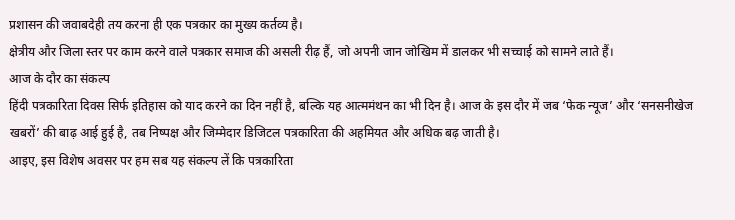प्रशासन की जवाबदेही तय करना ही एक पत्रकार का मुख्य कर्तव्य है।
क्षेत्रीय और जिला स्तर पर काम करने वाले पत्रकार समाज की असली रीढ़ हैं, जो अपनी जान जोखिम में डालकर भी सच्चाई को सामने लाते हैं।
आज के दौर का संकल्प
हिंदी पत्रकारिता दिवस सिर्फ इतिहास को याद करने का दिन नहीं है, बल्कि यह आत्ममंथन का भी दिन है। आज के इस दौर में जब ‘फेक न्यूज’ और ‘सनसनीखेज खबरों’ की बाढ़ आई हुई है, तब निष्पक्ष और जिम्मेदार डिजिटल पत्रकारिता की अहमियत और अधिक बढ़ जाती है।
आइए, इस विशेष अवसर पर हम सब यह संकल्प लें कि पत्रकारिता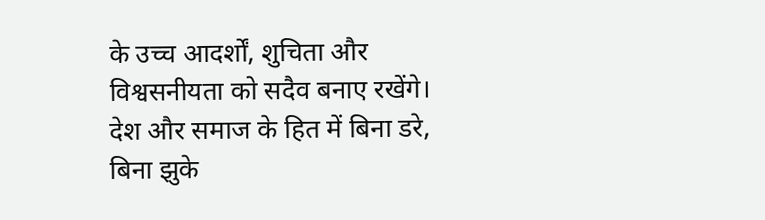के उच्च आदर्शों, शुचिता और विश्वसनीयता को सदैव बनाए रखेंगे। देश और समाज के हित में बिना डरे, बिना झुके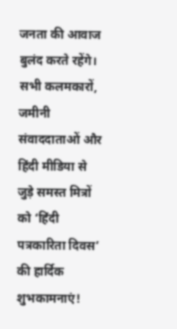जनता की आवाज बुलंद करते रहेंगे।
सभी कलमकारों, जमीनी संवाददाताओं और हिंदी मीडिया से जुड़े समस्त मित्रों को ‘हिंदी पत्रकारिता दिवस’ की हार्दिक शुभकामनाएं!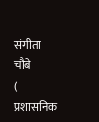संगीता चौबे
( प्रशासनिक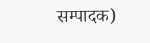सम्पादक)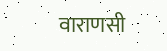वाराणसी